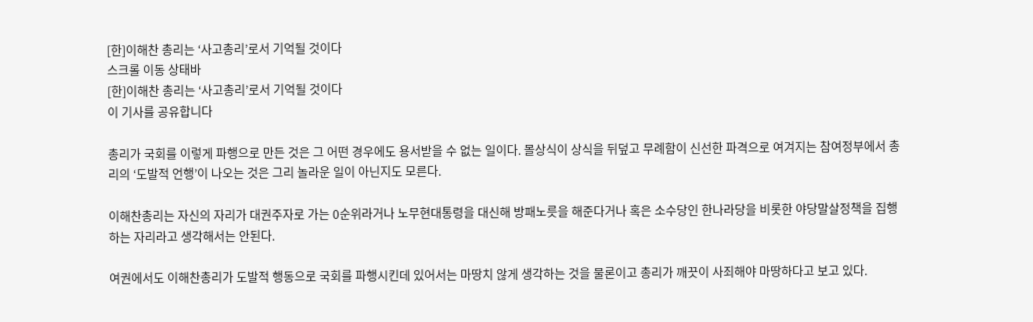[한]이해찬 총리는 ‘사고총리’로서 기억될 것이다
스크롤 이동 상태바
[한]이해찬 총리는 ‘사고총리’로서 기억될 것이다
이 기사를 공유합니다

총리가 국회를 이렇게 파행으로 만든 것은 그 어떤 경우에도 용서받을 수 없는 일이다. 몰상식이 상식을 뒤덮고 무례함이 신선한 파격으로 여겨지는 참여정부에서 총리의 ‘도발적 언행’이 나오는 것은 그리 놀라운 일이 아닌지도 모른다.

이해찬총리는 자신의 자리가 대권주자로 가는 0순위라거나 노무현대통령을 대신해 방패노릇을 해준다거나 혹은 소수당인 한나라당을 비롯한 야당말살정책을 집행하는 자리라고 생각해서는 안된다.

여권에서도 이해찬총리가 도발적 행동으로 국회를 파행시킨데 있어서는 마땅치 않게 생각하는 것을 물론이고 총리가 깨끗이 사죄해야 마땅하다고 보고 있다.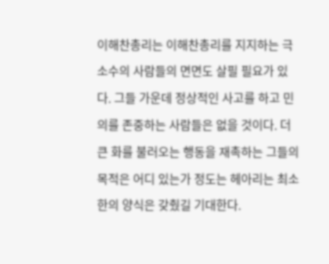이해찬총리는 이해찬총리를 지지하는 극소수의 사람들의 면면도 살필 필요가 있다. 그들 가운데 정상적인 사고를 하고 민의를 존중하는 사람들은 없을 것이다. 더 큰 화를 불러오는 행동을 재촉하는 그들의 목적은 어디 있는가 정도는 헤아리는 최소한의 양식은 갖췄길 기대한다.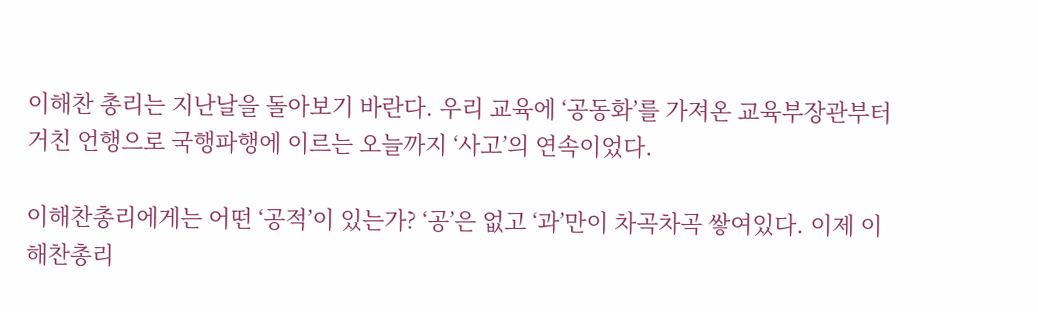이해찬 총리는 지난날을 돌아보기 바란다. 우리 교육에 ‘공동화’를 가져온 교육부장관부터 거친 언행으로 국행파행에 이르는 오늘까지 ‘사고’의 연속이었다.

이해찬총리에게는 어떤 ‘공적’이 있는가? ‘공’은 없고 ‘과’만이 차곡차곡 쌓여있다. 이제 이해찬총리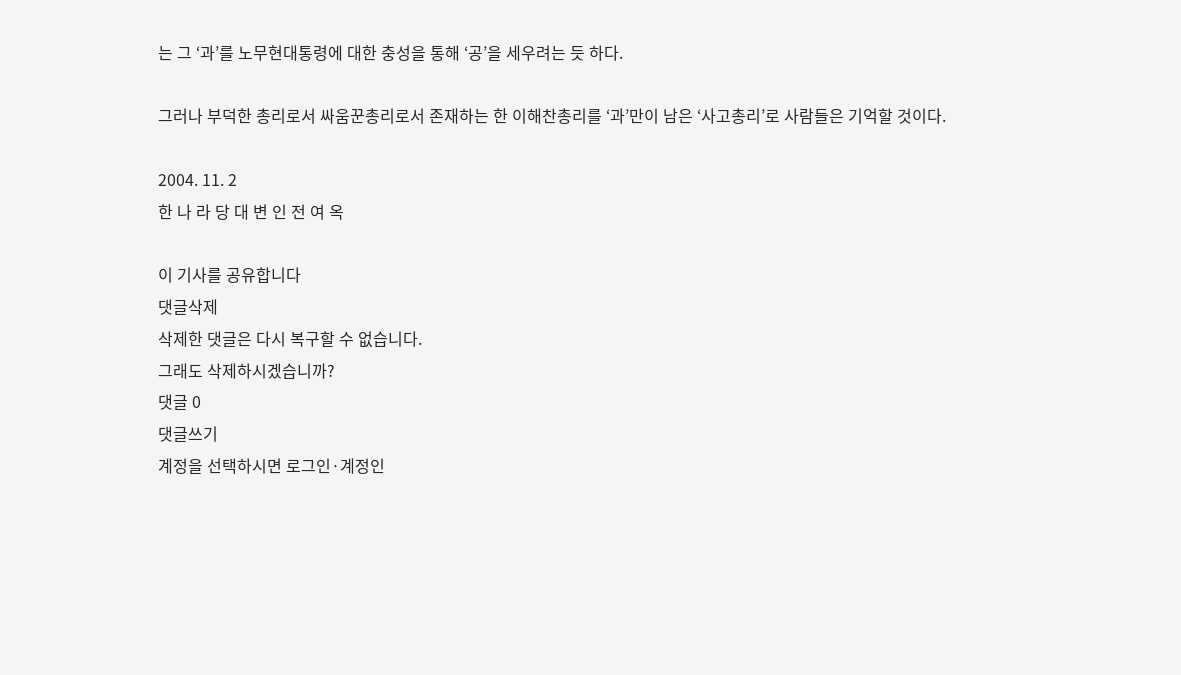는 그 ‘과’를 노무현대통령에 대한 충성을 통해 ‘공’을 세우려는 듯 하다.

그러나 부덕한 총리로서 싸움꾼총리로서 존재하는 한 이해찬총리를 ‘과’만이 남은 ‘사고총리’로 사람들은 기억할 것이다.

2004. 11. 2
한 나 라 당 대 변 인 전 여 옥

이 기사를 공유합니다
댓글삭제
삭제한 댓글은 다시 복구할 수 없습니다.
그래도 삭제하시겠습니까?
댓글 0
댓글쓰기
계정을 선택하시면 로그인·계정인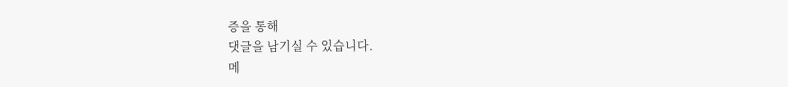증을 통해
댓글을 남기실 수 있습니다.
메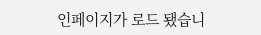인페이지가 로드 됐습니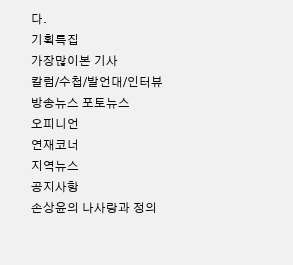다.
기획특집
가장많이본 기사
칼럼/수첩/발언대/인터뷰
방송뉴스 포토뉴스
오피니언
연재코너
지역뉴스
공지사항
손상윤의 나사랑과 정의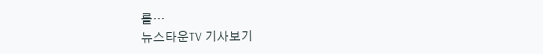를···
뉴스타운TV 기사보기